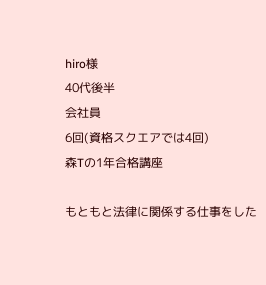hiro様
40代後半
会社員
6回(資格スクエアでは4回)
森Tの1年合格講座

もともと法律に関係する仕事をした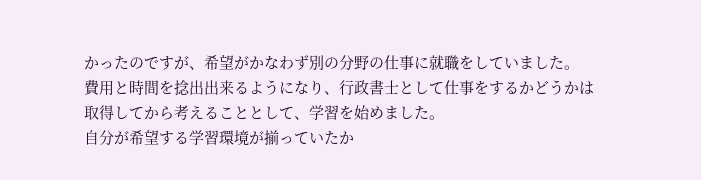かったのですが、希望がかなわず別の分野の仕事に就職をしていました。
費用と時間を捻出出来るようになり、行政書士として仕事をするかどうかは取得してから考えることとして、学習を始めました。
自分が希望する学習環境が揃っていたか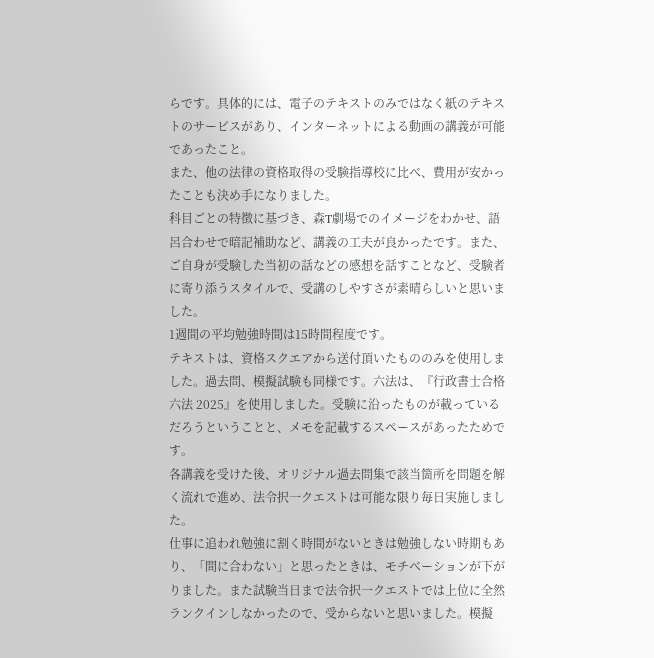らです。具体的には、電子のテキストのみではなく紙のテキストのサービスがあり、インターネットによる動画の講義が可能であったこと。
また、他の法律の資格取得の受験指導校に比べ、費用が安かったことも決め手になりました。
科目ごとの特徴に基づき、森T劇場でのイメージをわかせ、語呂合わせで暗記補助など、講義の工夫が良かったです。また、ご自身が受験した当初の話などの感想を話すことなど、受験者に寄り添うスタイルで、受講のしやすさが素晴らしいと思いました。
1週間の平均勉強時間は15時間程度です。
テキストは、資格スクエアから送付頂いたもののみを使用しました。過去問、模擬試験も同様です。六法は、『行政書士合格六法 2025』を使用しました。受験に沿ったものが載っているだろうということと、メモを記載するスペースがあったためです。
各講義を受けた後、オリジナル過去問集で該当箇所を問題を解く流れで進め、法令択一クエストは可能な限り毎日実施しました。
仕事に追われ勉強に割く時間がないときは勉強しない時期もあり、「間に合わない」と思ったときは、モチベーションが下がりました。また試験当日まで法令択一クエストでは上位に全然ランクインしなかったので、受からないと思いました。模擬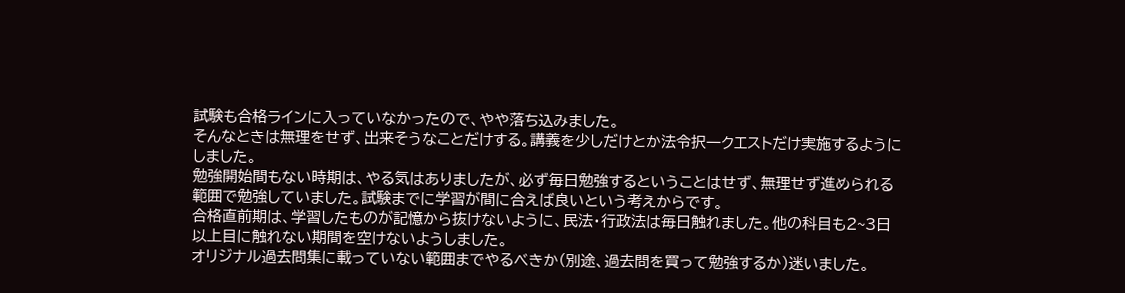試験も合格ラインに入っていなかったので、やや落ち込みました。
そんなときは無理をせず、出来そうなことだけする。講義を少しだけとか法令択一クエストだけ実施するようにしました。
勉強開始間もない時期は、やる気はありましたが、必ず毎日勉強するということはせず、無理せず進められる範囲で勉強していました。試験までに学習が間に合えば良いという考えからです。
合格直前期は、学習したものが記憶から抜けないように、民法・行政法は毎日触れました。他の科目も2~3日以上目に触れない期間を空けないようしました。
オリジナル過去問集に載っていない範囲までやるべきか(別途、過去問を買って勉強するか)迷いました。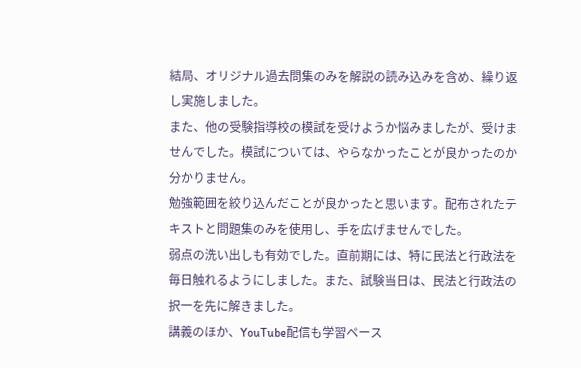結局、オリジナル過去問集のみを解説の読み込みを含め、繰り返し実施しました。
また、他の受験指導校の模試を受けようか悩みましたが、受けませんでした。模試については、やらなかったことが良かったのか分かりません。
勉強範囲を絞り込んだことが良かったと思います。配布されたテキストと問題集のみを使用し、手を広げませんでした。
弱点の洗い出しも有効でした。直前期には、特に民法と行政法を毎日触れるようにしました。また、試験当日は、民法と行政法の択一を先に解きました。
講義のほか、YouTube配信も学習ペース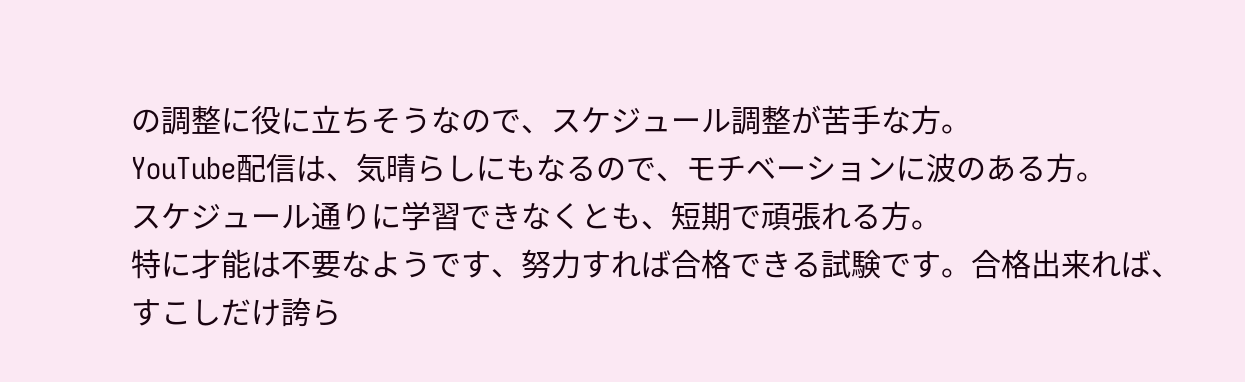の調整に役に立ちそうなので、スケジュール調整が苦手な方。
YouTube配信は、気晴らしにもなるので、モチベーションに波のある方。
スケジュール通りに学習できなくとも、短期で頑張れる方。
特に才能は不要なようです、努力すれば合格できる試験です。合格出来れば、すこしだけ誇ら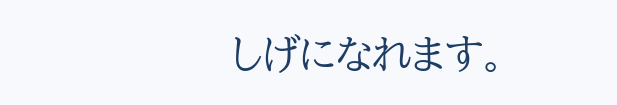しげになれます。